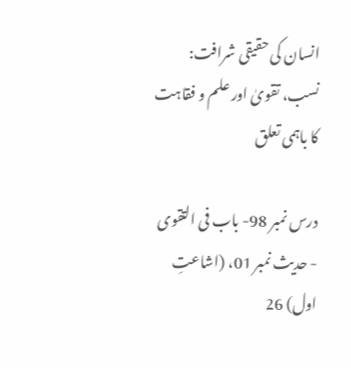انسان کی حقیقی شرافت: نسب، تقویٰ اور علم و فقاہت کا باہمی تعلق

درس نمبر 98- باب فی التقوی - حدیث نمبر 01، (اشاعتِ اول) 26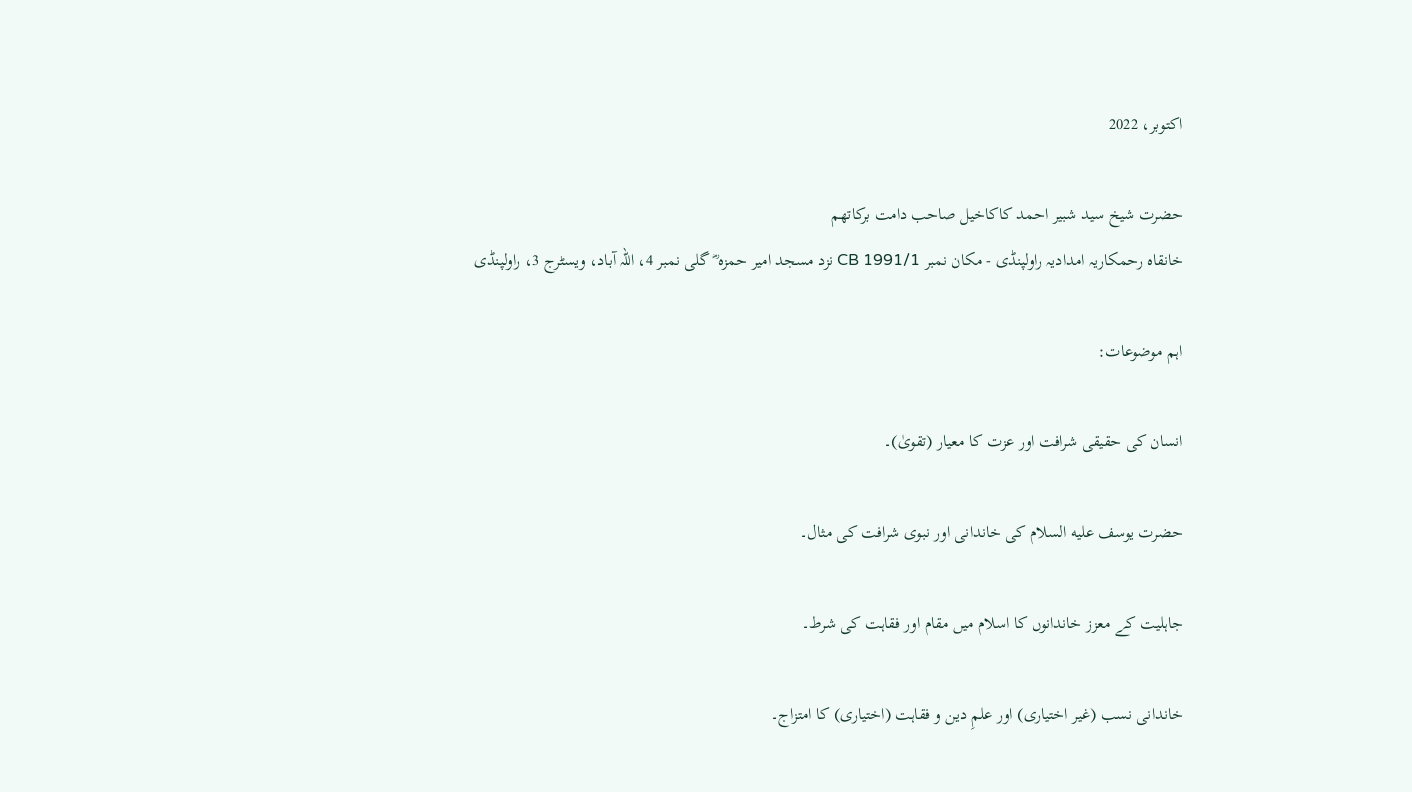اکتوبر، 2022

حضرت شیخ سید شبیر احمد کاکاخیل صاحب دامت برکاتھم
خانقاہ رحمکاریہ امدادیہ راولپنڈی - مکان نمبر CB 1991/1 نزد مسجد امیر حمزہ ؓ گلی نمبر 4، اللہ آباد، ویسٹرج 3، راولپنڈی

اہم موضوعات:

انسان کی حقیقی شرافت اور عزت کا معیار (تقویٰ)۔

حضرت یوسف عليه السلام کی خاندانی اور نبوی شرافت کی مثال۔

جاہلیت کے معزز خاندانوں کا اسلام میں مقام اور فقاہت کی شرط۔

خاندانی نسب (غیر اختیاری) اور علمِ دین و فقاہت (اختیاری) کا امتزاج۔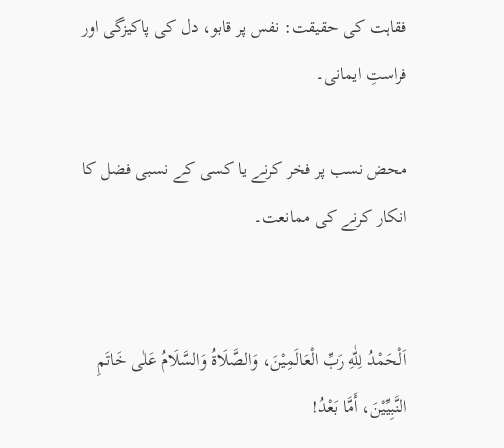فقاہت کی حقیقت: نفس پر قابو، دل کی پاکیزگی اور فراستِ ایمانی۔

محض نسب پر فخر کرنے یا کسی کے نسبی فضل کا انکار کرنے کی ممانعت۔


اَلْحَمْدُ لِلّٰهِ رَبِّ الْعَالَمِيْنَ، وَالصَّلَاةُ وَالسَّلَامُ عَلٰی خَاتَمِ النَّبِيِّيْنَ، أَمَّا بَعْدُ!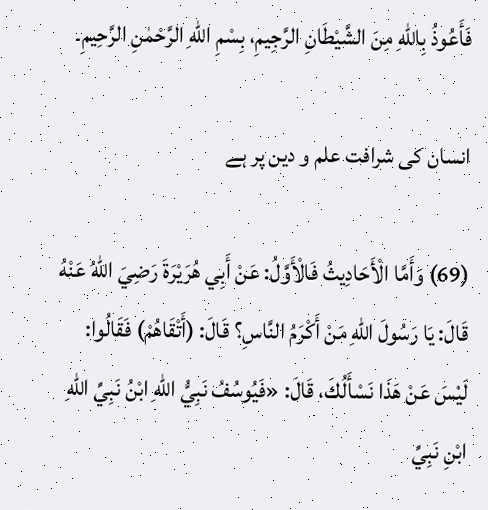فَأَعُوذُ بِاللّٰهِ مِنَ الشَّيْطَانِ الرَّجِيمِ، بِسْمِ اللّٰهِ الرَّحْمٰنِ الرَّحِيمِ۔

انسان کی شرافت علم و دین پر ہے

(69) وَأَمَّا الْأَحَادِيثُ فَالْأَوَّلُ: عَنْ أَبِي هُرَيْرَةَ رَضِيَ اللهُ عَنْهُ قَالَ: يَا رَسُولَ اللهِ مَنْ أَكْرَمُ النَّاسِ؟ قَالَ: (أَتْقَاهُمْ) فَقَالُوا: لَيْسَ عَنْ هَذَا نَسْأَلُكَ، قَالَ: «فَيُوسُفُ نَبِيُّ اللهِ ابْنُ نَبِيِّ اللهِ ابْنِ نَبِيِّ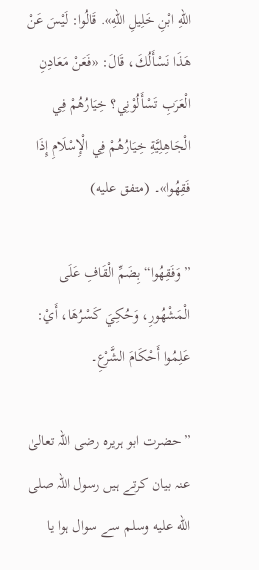اللهِ ابْنِ خَلِيلِ اللهِ». قَالُوا: لَيْسَ عَنْ هَذَا نَسْأَلُكَ، قَالَ: «فَعَنْ مَعَادِنِ الْعَرَبِ تَسْأَلُوْنِي؟ خِيَارُهُمْ فِي الْجَاهِلِيَّةِ خِيَارُهُمْ فِي الْإِسْلَامِ إِذَا فَقِهُوا»۔ (متفق عليه)

”وَفَقِهُوا“ بِضَمِّ الْقَافِ عَلَى الْمَشْهُورِ، وَحُكِيَ كَسْرُهَا، أَيْ: عَلِمُوا أَحْكَامَ الشَّرْعِ۔

”حضرت ابو ہریرہ رضی اللہ تعالیٰ عنہ بیان کرتے ہیں رسول اللہ صلى الله عليه وسلم سے سوال ہوا یا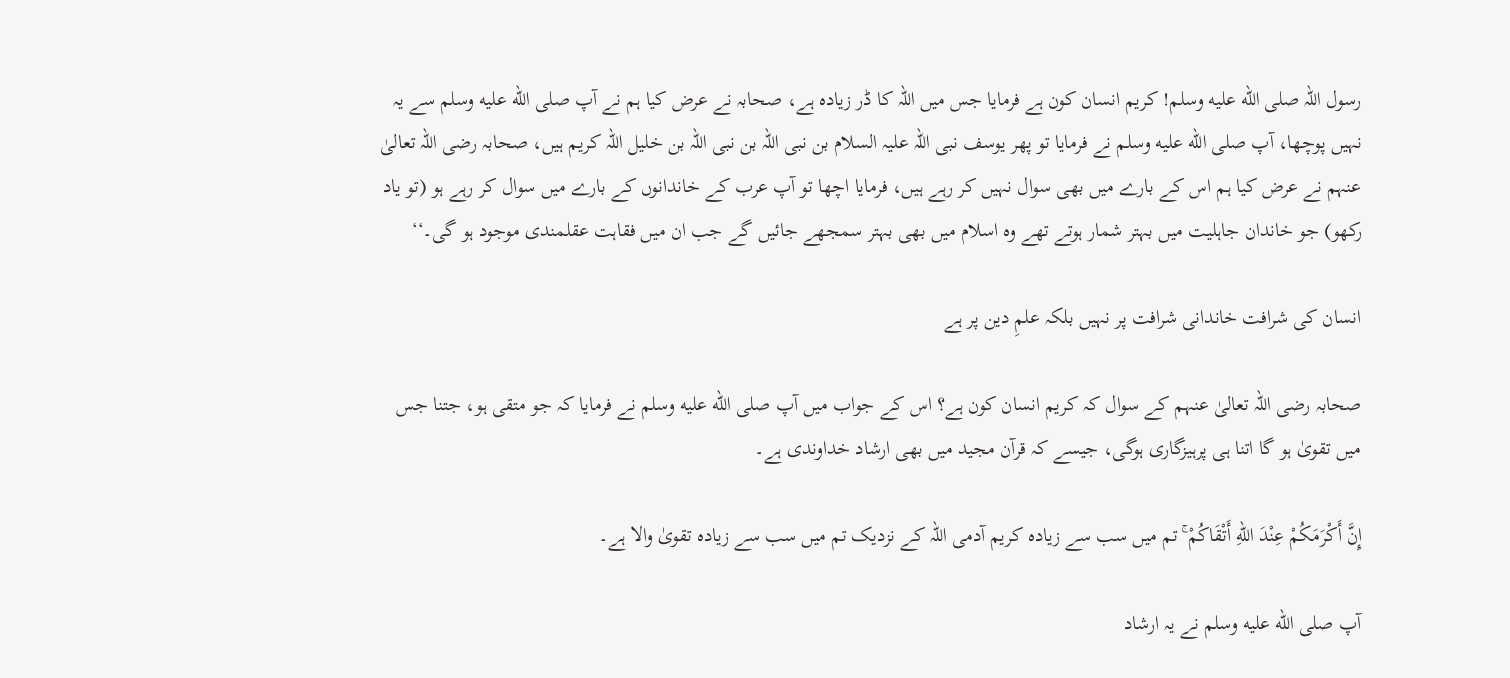رسول اللہ صلى الله عليه وسلم! کریم انسان کون ہے فرمایا جس میں اللہ کا ڈر زیادہ ہے، صحابہ نے عرض کیا ہم نے آپ صلى الله عليه وسلم سے یہ نہیں پوچھا، آپ صلى الله عليه وسلم نے فرمایا تو پھر یوسف نبی اللہ علیہ السلام بن نبی اللہ بن نبی اللہ بن خلیل اللہ کریم ہیں، صحابہ رضی اللہ تعالیٰ عنہم نے عرض کیا ہم اس کے بارے میں بھی سوال نہیں کر رہے ہیں، فرمایا اچھا تو آپ عرب کے خاندانوں کے بارے میں سوال کر رہے ہو (تو یاد رکھو) جو خاندان جاہلیت میں بہتر شمار ہوتے تھے وہ اسلام میں بھی بہتر سمجھے جائیں گے جب ان میں فقاہت عقلمندی موجود ہو گی۔‘‘

انسان کی شرافت خاندانی شرافت پر نہیں بلکہ علمِ دین پر ہے

صحابہ رضی اللہ تعالیٰ عنہم کے سوال کہ کریم انسان کون ہے؟ اس کے جواب میں آپ صلى الله عليه وسلم نے فرمایا کہ جو متقی ہو، جتنا جس میں تقویٰ ہو گا اتنا ہی پرہیزگاری ہوگی، جیسے کہ قرآن مجید میں بھی ارشاد خداوندی ہے۔

إِنَّ أَكْرَمَكُمْ عِنْدَ اللهِ أَتْقَاكُمْ ۚ تم میں سب سے زیادہ کریم آدمی اللہ کے نزدیک تم میں سب سے زیادہ تقویٰ والا ہے۔

آپ صلى الله عليه وسلم نے یہ ارشاد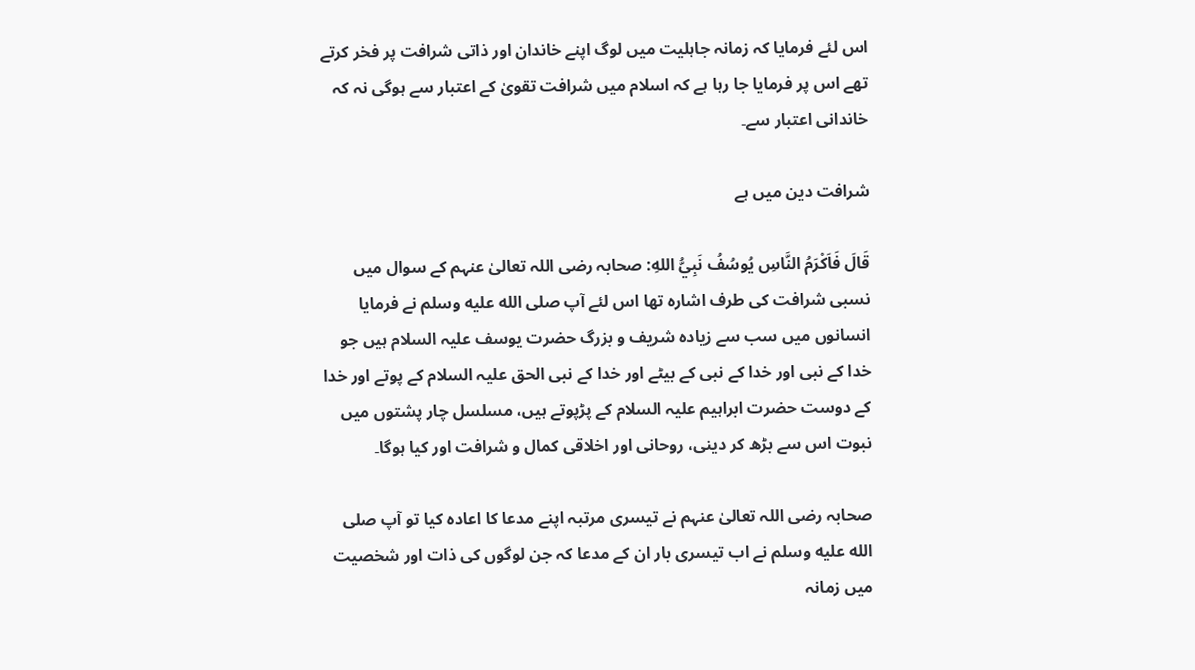اس لئے فرمایا کہ زمانہ جاہلیت میں لوگ اپنے خاندان اور ذاتی شرافت پر فخر کرتے تھے اس پر فرمایا جا رہا ہے کہ اسلام میں شرافت تقویٰ کے اعتبار سے ہوگی نہ کہ خاندانی اعتبار سے۔

شرافت دین میں ہے

قَالَ فَاَكْرَمُ النَّاسِ يُوسُفُ نَبِيُّ اللهِ: صحابہ رضی اللہ تعالیٰ عنہم کے سوال میں نسبی شرافت کی طرف اشارہ تھا اس لئے آپ صلى الله عليه وسلم نے فرمایا انسانوں میں سب سے زیادہ شریف و بزرگ حضرت یوسف علیہ السلام ہیں جو خدا کے نبی اور خدا کے نبی کے بیٹے اور خدا کے نبی الحق علیہ السلام کے پوتے اور خدا کے دوست حضرت ابراہیم علیہ السلام کے پڑپوتے ہیں، مسلسل چار پشتوں میں نبوت اس سے بڑھ کر دینی، روحانی اور اخلاقی کمال و شرافت اور کیا ہوگا۔

صحابہ رضی اللہ تعالیٰ عنہم نے تیسری مرتبہ اپنے مدعا کا اعادہ کیا تو آپ صلى الله عليه وسلم نے اب تیسری بار ان کے مدعا کہ جن لوگوں کی ذات اور شخصیت میں زمانہ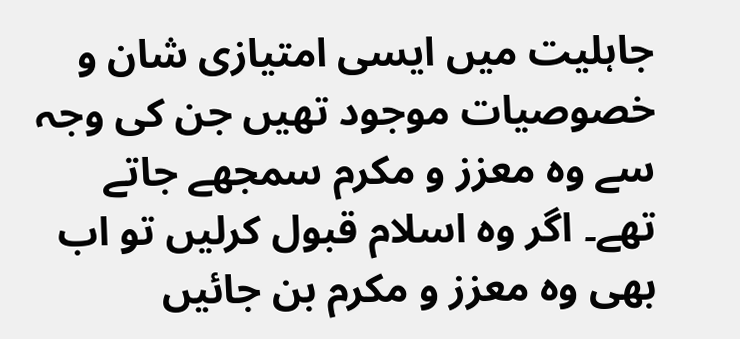جاہلیت میں ایسی امتیازی شان و خصوصیات موجود تھیں جن کی وجہ سے وہ معزز و مکرم سمجھے جاتے تھے۔ اگر وہ اسلام قبول کرلیں تو اب بھی وہ معزز و مکرم بن جائیں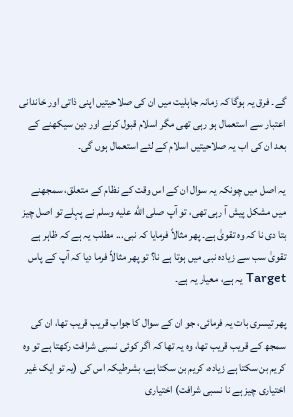گے۔ فرق یہ ہوگا کہ زمانہ جاہلیت میں ان کی صلاحیتیں اپنی ذاتی اور خاندانی اعتبار سے استعمال ہو رہی تھی مگر اسلام قبول کرنے اور دین سیکھنے کے بعد ان کی اب یہ صلاحیتیں اسلام کے لئے استعمال ہوں گی۔

یہ اصل میں چونکہ یہ سوال ان کے اس وقت کے نظام کے متعلق، سمجھنے میں مشکل پیش آ رہی تھی، تو آپ صلى الله عليه وسلم نے پہلے تو اصل چیز بتا دی نا کہ وہ تقویٰ ہے۔ پھر مثالاً فرمایا کہ نبی... مطلب یہ ہے کہ ظاہر ہے تقویٰ سب سے زیادہ نبی میں ہوتا ہے نا؟ تو پھر مثالاً فرما دیا کہ آپ کے پاس Target یہ ہے، معیار یہ ہے۔

پھر تیسری بات یہ فرمائی، جو ان کے سوال کا جواب قریب قریب تھا، ان کی سمجھ کے قریب قریب تھا، وہ یہ تھا کہ اگر کوئی نسبی شرافت رکھتا ہے تو وہ کریم بن سکتا ہے زیادہ، کریم بن سکتا ہے، بشرطیکہ اس کی (یہ تو ایک غیر اختیاری چیز ہے نا نسبی شرافت) اختیاری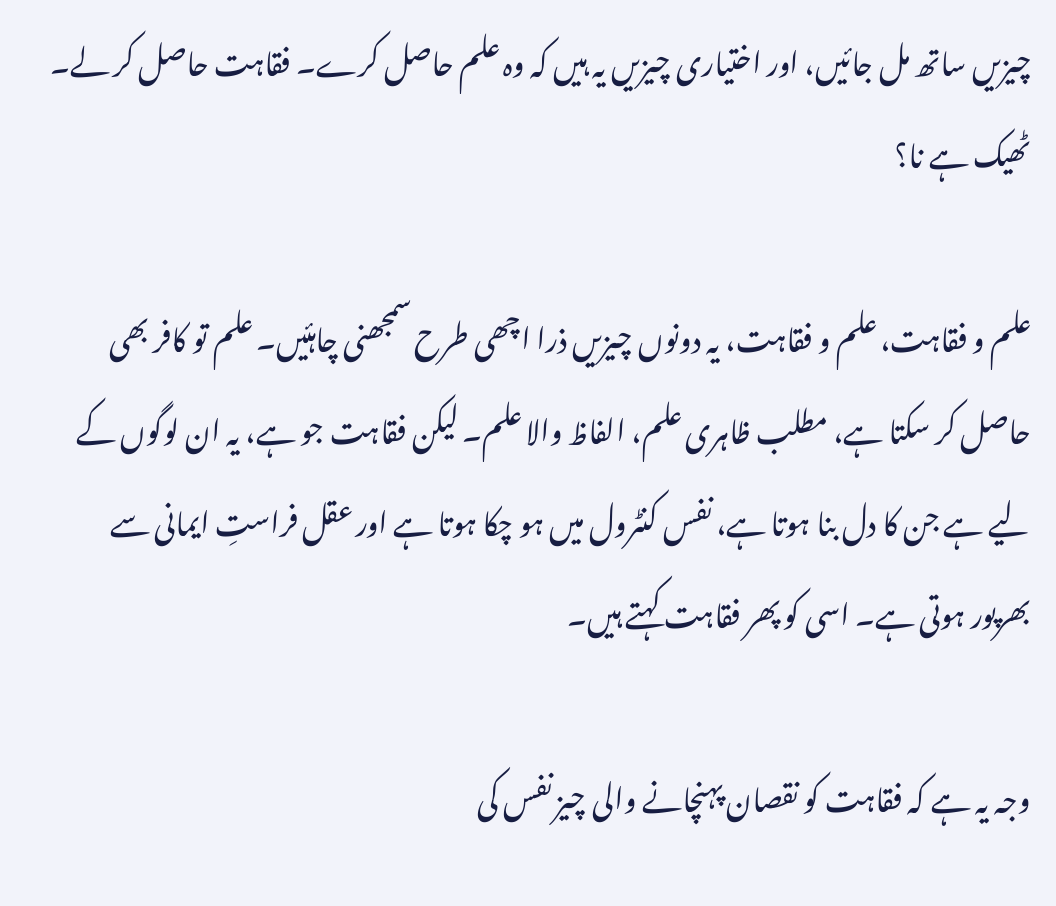چیزیں ساتھ مل جائیں، اور اختیاری چیزیں یہ ہیں کہ وہ علم حاصل کرے۔ فقاہت حاصل کر لے۔ ٹھیک ہے نا؟

علم و فقاہت، علم و فقاہت، یہ دونوں چیزیں ذرا اچھی طرح سمجھنی چاہئیں۔ علم تو کافر بھی حاصل کر سکتا ہے، مطلب ظاہری علم، الفاظ والا علم۔ لیکن فقاہت جو ہے، یہ ان لوگوں کے لیے ہے جن کا دل بنا ہوتا ہے، نفس کنٹرول میں ہو چکا ہوتا ہے اور عقل فراستِ ایمانی سے بھرپور ہوتی ہے۔ اسی کو پھر فقاہت کہتے ہیں۔

وجہ یہ ہے کہ فقاہت کو نقصان پہنچانے والی چیز نفس کی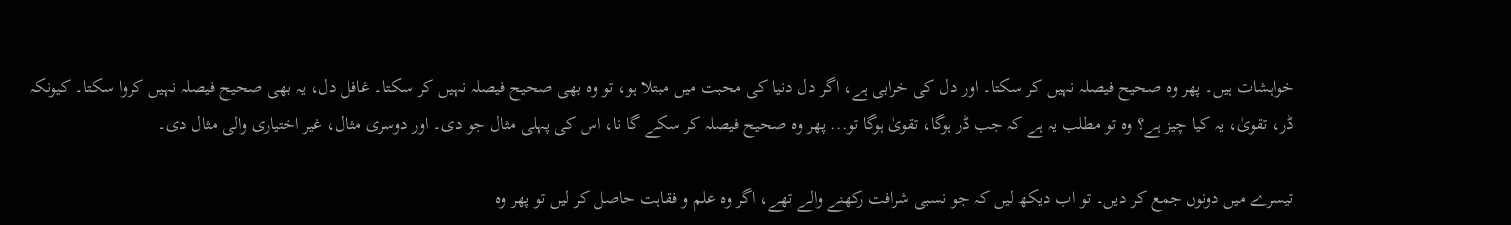خواہشات ہیں۔ پھر وہ صحیح فیصلہ نہیں کر سکتا۔ اور دل کی خرابی ہے، اگر دل دنیا کی محبت میں مبتلا ہو، تو وہ بھی صحیح فیصلہ نہیں کر سکتا۔ غافل دل، یہ بھی صحیح فیصلہ نہیں کروا سکتا۔ کیونکہ ڈر، تقویٰ، یہ کیا چیز ہے؟ وہ تو مطلب یہ ہے کہ جب ڈر ہوگا، تقویٰ ہوگا تو... پھر وہ صحیح فیصلہ کر سکے گا نا، اس کی پہلی مثال جو دی۔ اور دوسری مثال، غیر اختیاری والی مثال دی۔

تیسرے میں دونوں جمع کر دیں۔ تو اب دیکھ لیں کہ جو نسبی شرافت رکھنے والے تھے، اگر وہ علم و فقاہت حاصل کر لیں تو پھر وہ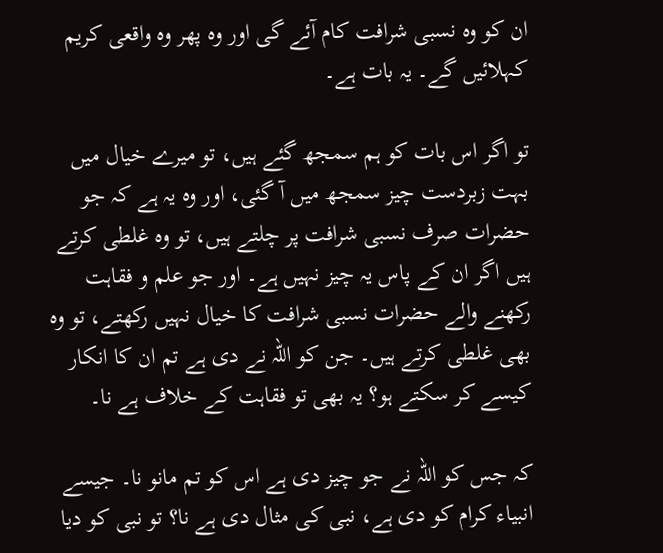ان کو وہ نسبی شرافت کام آئے گی اور وہ پھر وہ واقعی کریم کہلائیں گے۔ یہ بات ہے۔

تو اگر اس بات کو ہم سمجھ گئے ہیں، تو میرے خیال میں بہت زبردست چیز سمجھ میں آ گئی، اور وہ یہ ہے کہ جو حضرات صرف نسبی شرافت پر چلتے ہیں، تو وہ غلطی کرتے ہیں اگر ان کے پاس یہ چیز نہیں ہے۔ اور جو علم و فقاہت رکھنے والے حضرات نسبی شرافت کا خیال نہیں رکھتے، تو وہ بھی غلطی کرتے ہیں۔ جن کو اللہ نے دی ہے تم ان کا انکار کیسے کر سکتے ہو؟ یہ بھی تو فقاہت کے خلاف ہے نا۔

کہ جس کو اللہ نے جو چیز دی ہے اس کو تم مانو نا۔ جیسے انبیاء کرام کو دی ہے، نبی کی مثال دی ہے نا؟ تو نبی کو دیا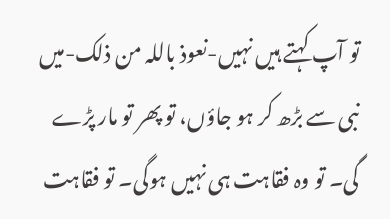تو آپ کہتے ہیں نہیں-نعوذ باللہ من ذلک-میں نبی سے بڑھ کر ہو جاؤں، تو پھر تو مار پڑے گی۔ تو وہ فقاہت ہی نہیں ہوگی۔ تو فقاہت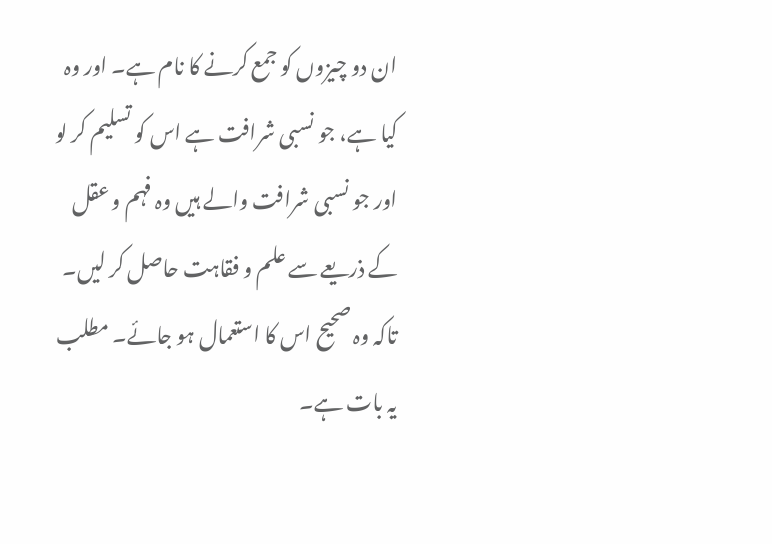ان دو چیزوں کو جمع کرنے کا نام ہے۔ اور وہ کیا ہے، جو نسبی شرافت ہے اس کو تسلیم کر لو اور جو نسبی شرافت والے ہیں وہ فہم و عقل کے ذریعے سے علم و فقاہت حاصل کر لیں۔ تاکہ وہ صحیح اس کا استعمال ہو جائے۔ مطلب یہ بات ہے۔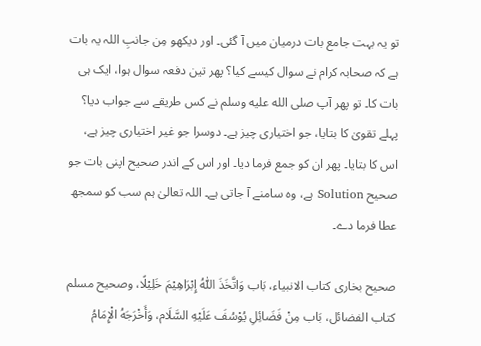تو یہ بہت جامع بات درمیان میں آ گئی۔ اور دیکھو مِن جانبِ اللہ یہ بات ہے کہ صحابہ کرام نے سوال کیسے کیا؟ پھر تین دفعہ سوال ہوا، ایک ہی بات کا۔ تو پھر آپ صلى الله عليه وسلم نے کس طریقے سے جواب دیا؟ پہلے تقویٰ کا بتایا، جو اختیاری چیز ہے۔ دوسرا جو غیر اختیاری چیز ہے، اس کا بتایا۔ پھر ان کو جمع فرما دیا۔ اور اس کے اندر صحیح اپنی بات جو صحیح Solution ہے، وہ سامنے آ جاتی ہے۔ اللہ تعالیٰ ہم سب کو سمجھ عطا فرما دے۔

صحیح بخاری کتاب الانبیاء، بَاب وَاتَّخَذَ اللّٰهُ إِبْرَاهِيْمَ خَلِيْلًا، وصحیح مسلم کتاب الفضائل، بَاب مِنْ فَضَائِلِ يُوْسُفَ عَلَيْهِ السَّلَام، وَأَخْرَجَهُ الْإِمَامُ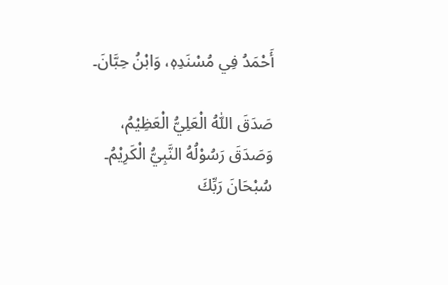أَحْمَدُ فِي مُسْنَدِهٖ، وَابْنُ حِبَّانَ۔

صَدَقَ اللّٰهُ الْعَلِيُّ الْعَظِيْمُ، وَصَدَقَ رَسُوْلُهُ النَّبِيُّ الْكَرِيْمُ۔ سُبْحَانَ رَبِّكَ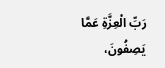رَبِّ الْعِزَّةِ عَمَّا يَصِفُونَ،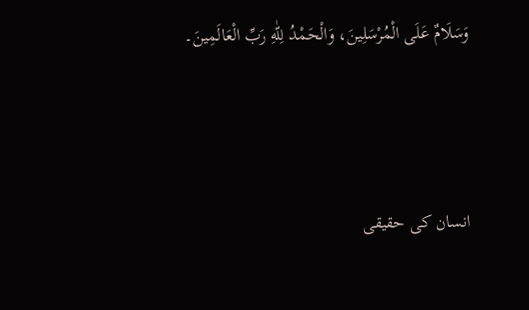وَسَلَامٌ عَلَى الْمُرْسَلِينَ، وَالْحَمْدُ لِلّٰهِ رَبِّ الْعَالَمِينَ۔




انسان کی حقیقی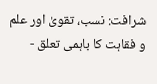شرافت: نسب، تقویٰ اور علم و فقاہت کا باہمی تعلق -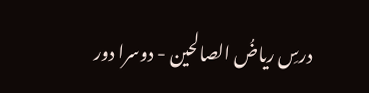درسِ ریاضُ الصالحین - دوسرا دور